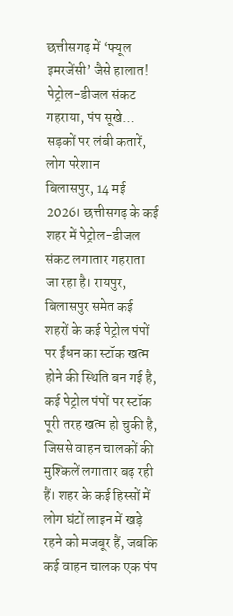छत्तीसगढ़ में ‘फ्यूल इमरजेंसी’ जैसे हालात! पेट्रोल-डीजल संकट गहराया, पंप सूखे… सड़कों पर लंबी कतारें, लोग परेशान
बिलासपुर, 14 मई 2026। छत्तीसगढ़ के कई शहर में पेट्रोल-डीजल संकट लगातार गहराता जा रहा है। रायपुर, बिलासपुर समेत कई शहरों के कई पेट्रोल पंपों पर ईंधन का स्टॉक खत्म होने की स्थिति बन गई है, कई पेट्रोल पंपों पर स्टॉक पूरी तरह खत्म हो चुकी है, जिससे वाहन चालकों की मुश्किलें लगातार बढ़ रही हैं। शहर के कई हिस्सों में लोग घंटों लाइन में खड़े रहने को मजबूर हैं, जबकि कई वाहन चालक एक पंप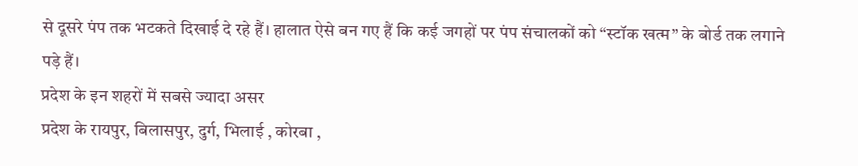से दूसरे पंप तक भटकते दिखाई दे रहे हैं। हालात ऐसे बन गए हैं कि कई जगहों पर पंप संचालकों को “स्टॉक खत्म” के बोर्ड तक लगाने पड़े हैं।
प्रदेश के इन शहरों में सबसे ज्यादा असर
प्रदेश के रायपुर, बिलासपुर, दुर्ग, भिलाई , कोरबा ,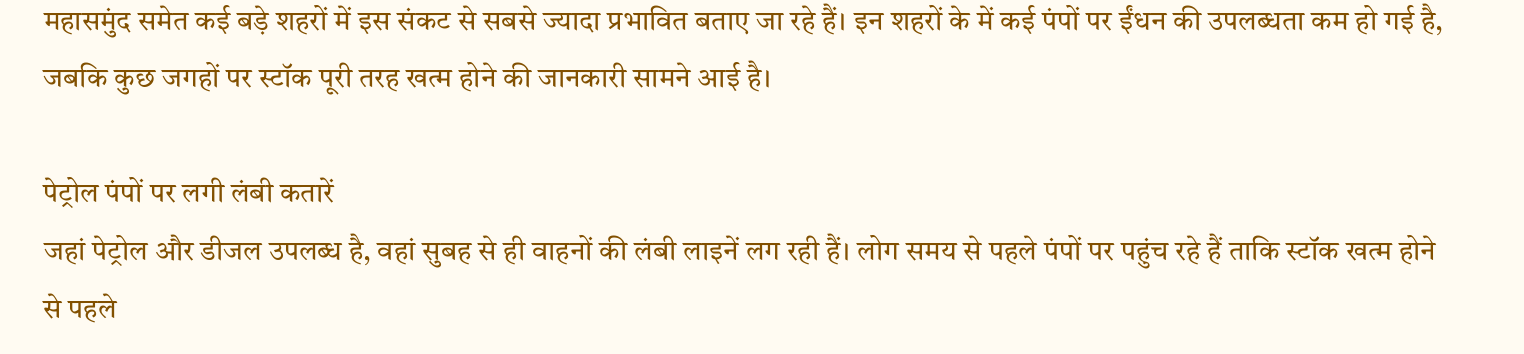महासमुंद समेत कई बड़े शहरों में इस संकट से सबसे ज्यादा प्रभावित बताए जा रहे हैं। इन शहरों के में कई पंपों पर ईंधन की उपलब्धता कम हो गई है, जबकि कुछ जगहों पर स्टॉक पूरी तरह खत्म होने की जानकारी सामने आई है।

पेट्रोल पंपों पर लगी लंबी कतारें
जहां पेट्रोल और डीजल उपलब्ध है, वहां सुबह से ही वाहनों की लंबी लाइनें लग रही हैं। लोग समय से पहले पंपों पर पहुंच रहे हैं ताकि स्टॉक खत्म होने से पहले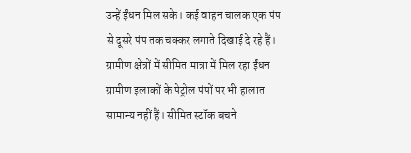उन्हें ईंधन मिल सके। कई वाहन चालक एक पंप से दूसरे पंप तक चक्कर लगाते दिखाई दे रहे हैं।
ग्रामीण क्षेत्रों में सीमित मात्रा में मिल रहा ईंधन
ग्रामीण इलाकों के पेट्रोल पंपों पर भी हालात सामान्य नहीं हैं। सीमित स्टॉक बचने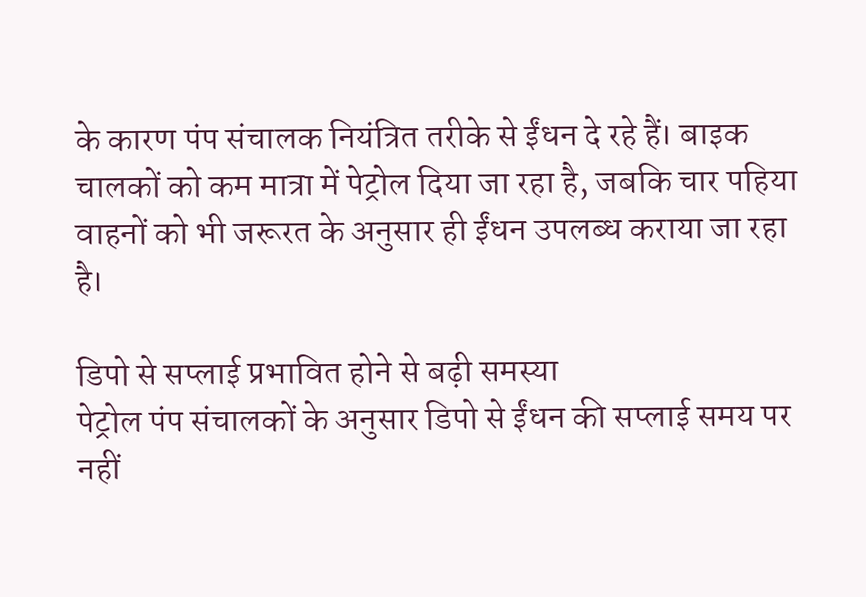के कारण पंप संचालक नियंत्रित तरीके से ईंधन दे रहे हैं। बाइक चालकों को कम मात्रा में पेट्रोल दिया जा रहा है, जबकि चार पहिया वाहनों को भी जरूरत के अनुसार ही ईंधन उपलब्ध कराया जा रहा है।

डिपो से सप्लाई प्रभावित होने से बढ़ी समस्या
पेट्रोल पंप संचालकों के अनुसार डिपो से ईंधन की सप्लाई समय पर नहीं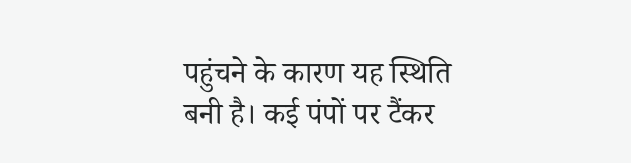पहुंचने के कारण यह स्थिति बनी है। कई पंपों पर टैंकर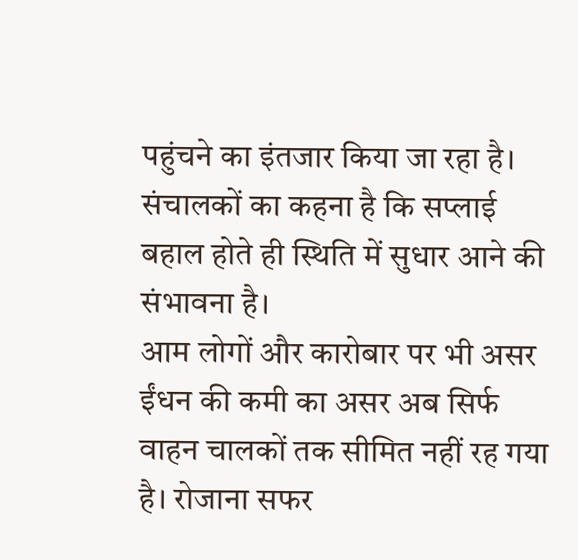पहुंचने का इंतजार किया जा रहा है। संचालकों का कहना है कि सप्लाई बहाल होते ही स्थिति में सुधार आने की संभावना है।
आम लोगों और कारोबार पर भी असर
ईंधन की कमी का असर अब सिर्फ वाहन चालकों तक सीमित नहीं रह गया है। रोजाना सफर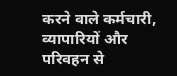करने वाले कर्मचारी, व्यापारियों और परिवहन से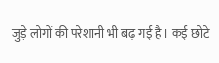जुड़े लोगों की परेशानी भी बढ़ गई है। कई छोटे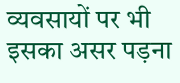व्यवसायों पर भी इसका असर पड़ना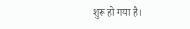शुरू हो गया है।